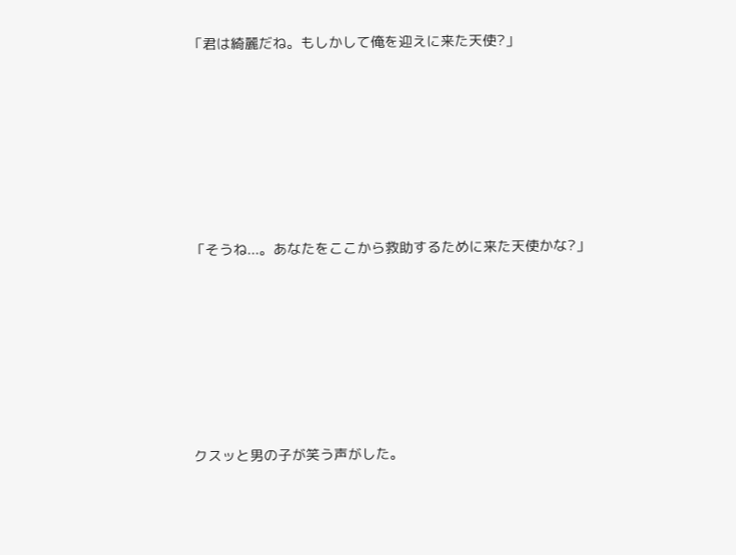「君は綺麗だね。もしかして俺を迎えに来た天使?」







「そうね...。あなたをここから救助するために来た天使かな?」







クスッと男の子が笑う声がした。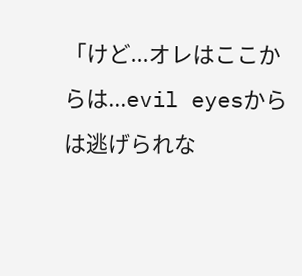「けど...オレはここからは...evil eyesからは逃げられな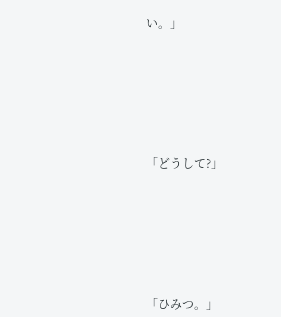い。」







「どうして?」







「ひみつ。」